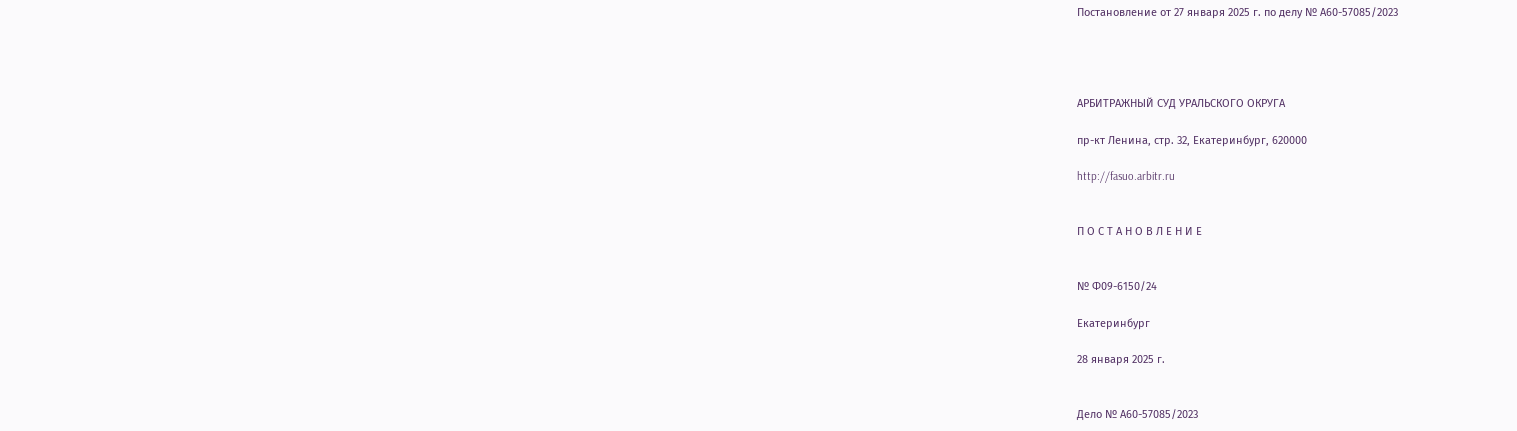Постановление от 27 января 2025 г. по делу № А60-57085/2023




АРБИТРАЖНЫЙ СУД УРАЛЬСКОГО ОКРУГА

пр-кт Ленина, стр. 32, Екатеринбург, 620000

http://fasuo.arbitr.ru


П О С Т А Н О В Л Е Н И Е


№ Ф09-6150/24

Екатеринбург

28 января 2025 г.


Дело № А60-57085/2023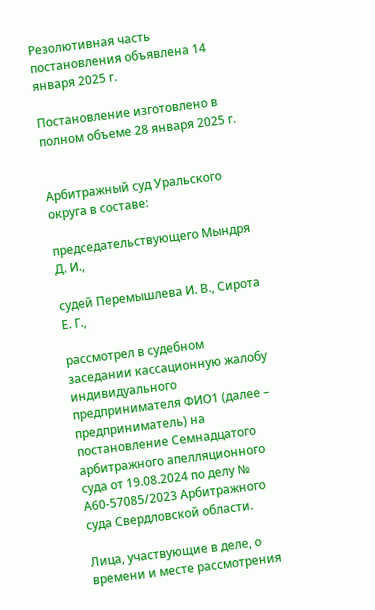Резолютивная часть постановления объявлена 14 января 2025 г.

Постановление изготовлено в полном объеме 28 января 2025 г.


Арбитражный суд Уральского округа в составе:

председательствующего Мындря Д. И.,

судей Перемышлева И. В., Сирота Е. Г.,

рассмотрел в судебном заседании кассационную жалобу индивидуального предпринимателя ФИО1 (далее – предприниматель) на постановление Семнадцатого арбитражного апелляционного суда от 19.08.2024 по делу № А60-57085/2023 Арбитражного суда Свердловской области.

Лица, участвующие в деле, о времени и месте рассмотрения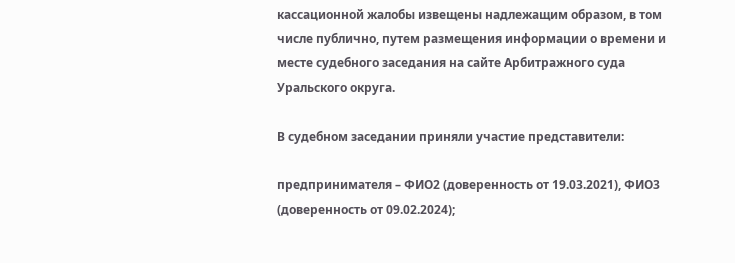кассационной жалобы извещены надлежащим образом, в том числе публично, путем размещения информации о времени и месте судебного заседания на сайте Арбитражного суда Уральского округа.

В судебном заседании приняли участие представители:

предпринимателя – ФИО2 (доверенность от 19.03.2021), ФИО3 (доверенность от 09.02.2024);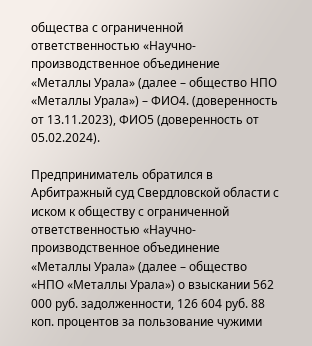общества с ограниченной ответственностью «Научно-производственное объединение «Металлы Урала» (далее – общество НПО «Металлы Урала») – ФИО4. (доверенность от 13.11.2023), ФИО5 (доверенность от 05.02.2024).

Предприниматель обратился в Арбитражный суд Свердловской области с иском к обществу с ограниченной ответственностью «Научно-производственное объединение «Металлы Урала» (далее – общество «НПО «Металлы Урала») о взыскании 562 000 руб. задолженности, 126 604 руб. 88 коп. процентов за пользование чужими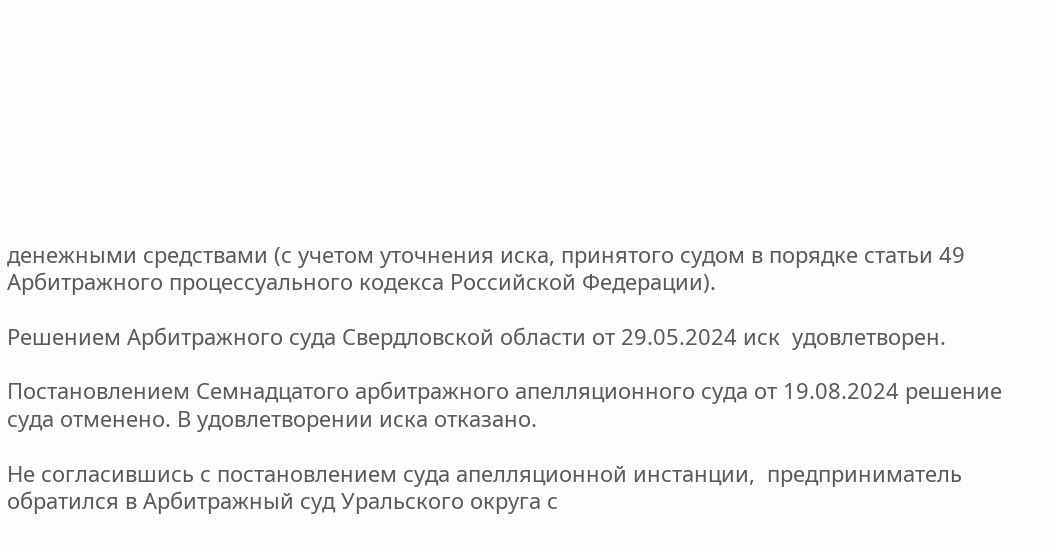денежными средствами (с учетом уточнения иска, принятого судом в порядке статьи 49 Арбитражного процессуального кодекса Российской Федерации).

Решением Арбитражного суда Свердловской области от 29.05.2024 иск  удовлетворен.

Постановлением Семнадцатого арбитражного апелляционного суда от 19.08.2024 решение суда отменено. В удовлетворении иска отказано.

Не согласившись с постановлением суда апелляционной инстанции,  предприниматель обратился в Арбитражный суд Уральского округа с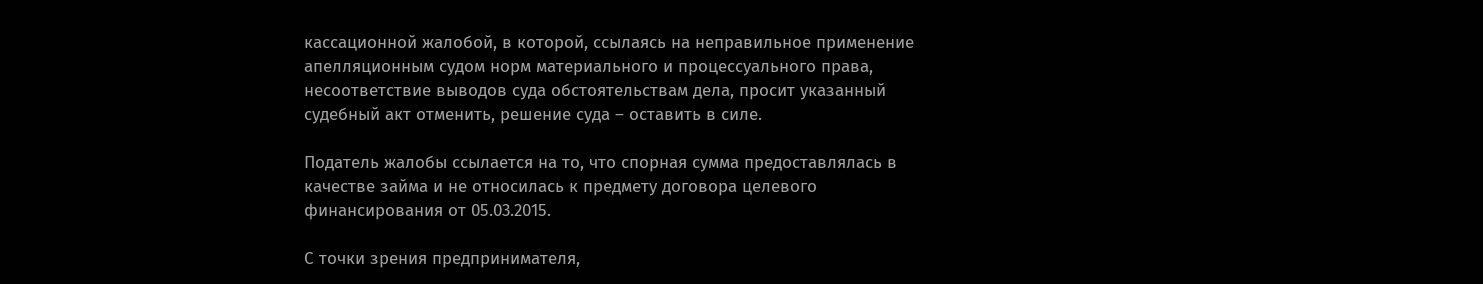кассационной жалобой, в которой, ссылаясь на неправильное применение апелляционным судом норм материального и процессуального права, несоответствие выводов суда обстоятельствам дела, просит указанный судебный акт отменить, решение суда – оставить в силе.

Податель жалобы ссылается на то, что спорная сумма предоставлялась в качестве займа и не относилась к предмету договора целевого финансирования от 05.03.2015.

С точки зрения предпринимателя,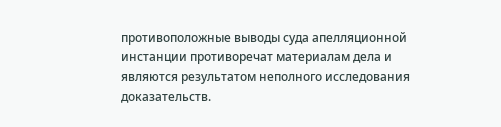противоположные выводы суда апелляционной инстанции противоречат материалам дела и являются результатом неполного исследования доказательств.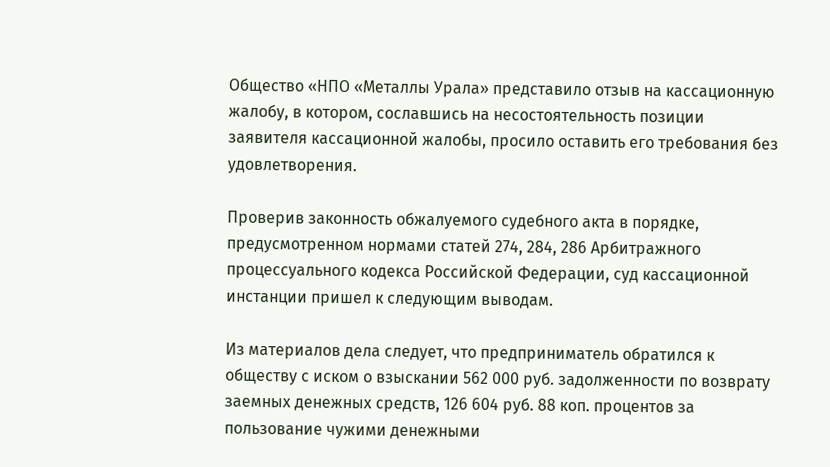Общество «НПО «Металлы Урала» представило отзыв на кассационную жалобу, в котором, сославшись на несостоятельность позиции заявителя кассационной жалобы, просило оставить его требования без удовлетворения.

Проверив законность обжалуемого судебного акта в порядке, предусмотренном нормами статей 274, 284, 286 Арбитражного процессуального кодекса Российской Федерации, суд кассационной инстанции пришел к следующим выводам.

Из материалов дела следует, что предприниматель обратился к обществу с иском о взыскании 562 000 руб. задолженности по возврату заемных денежных средств, 126 604 руб. 88 коп. процентов за пользование чужими денежными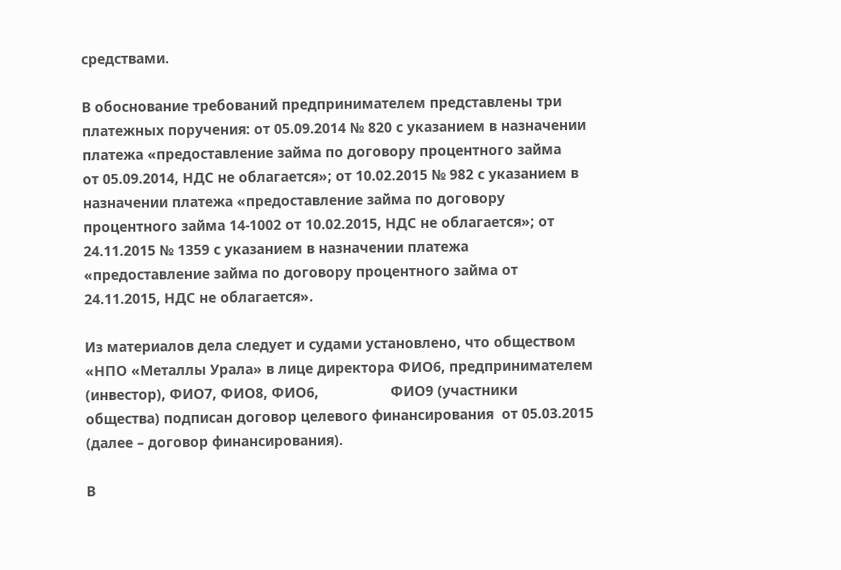средствами.

В обоснование требований предпринимателем представлены три платежных поручения: от 05.09.2014 № 820 с указанием в назначении платежа «предоставление займа по договору процентного займа                                  от 05.09.2014, НДС не облагается»; от 10.02.2015 № 982 с указанием в назначении платежа «предоставление займа по договору процентного займа 14-1002 от 10.02.2015, НДС не облагается»; от 24.11.2015 № 1359 с указанием в назначении платежа «предоставление займа по договору процентного займа от 24.11.2015, НДС не облагается».

Из материалов дела следует и судами установлено, что обществом «НПО «Металлы Урала» в лице директора ФИО6, предпринимателем (инвестор), ФИО7, ФИО8, ФИО6,                  ФИО9 (участники общества) подписан договор целевого финансирования  от 05.03.2015 (далее – договор финансирования).

В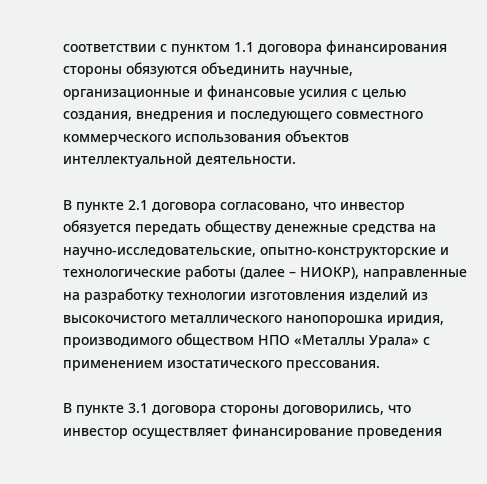соответствии с пунктом 1.1 договора финансирования стороны обязуются объединить научные, организационные и финансовые усилия с целью создания, внедрения и последующего совместного коммерческого использования объектов интеллектуальной деятельности.

В пункте 2.1 договора согласовано, что инвестор обязуется передать обществу денежные средства на научно-исследовательские, опытно-конструкторские и технологические работы (далее – НИОКР), направленные на разработку технологии изготовления изделий из высокочистого металлического нанопорошка иридия, производимого обществом НПО «Металлы Урала» с применением изостатического прессования.

В пункте 3.1 договора стороны договорились, что инвестор осуществляет финансирование проведения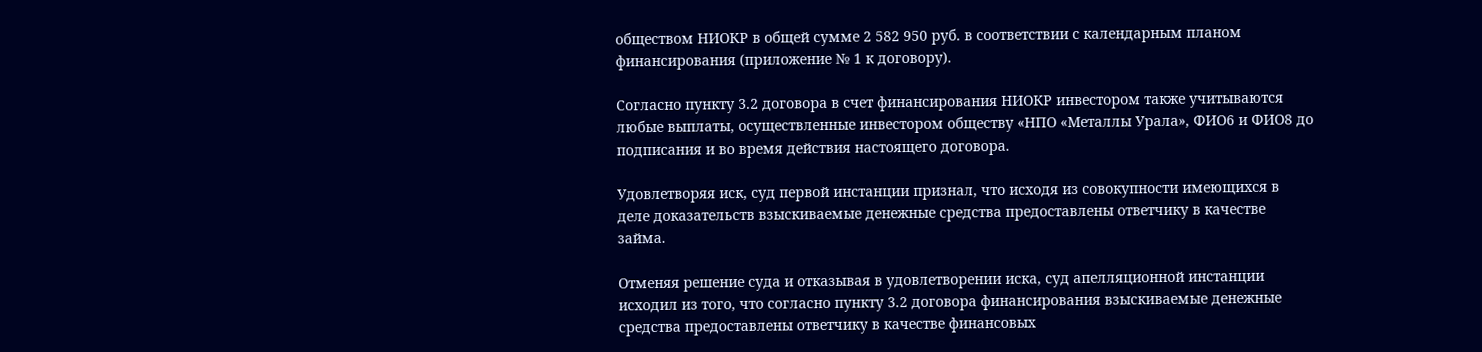обществом НИОКР в общей сумме 2 582 950 руб. в соответствии с календарным планом финансирования (приложение № 1 к договору).

Согласно пункту 3.2 договора в счет финансирования НИОКР инвестором также учитываются любые выплаты, осуществленные инвестором обществу «НПО «Металлы Урала», ФИО6 и ФИО8 до подписания и во время действия настоящего договора.

Удовлетворяя иск, суд первой инстанции признал, что исходя из совокупности имеющихся в деле доказательств взыскиваемые денежные средства предоставлены ответчику в качестве займа.

Отменяя решение суда и отказывая в удовлетворении иска, суд апелляционной инстанции исходил из того, что согласно пункту 3.2 договора финансирования взыскиваемые денежные средства предоставлены ответчику в качестве финансовых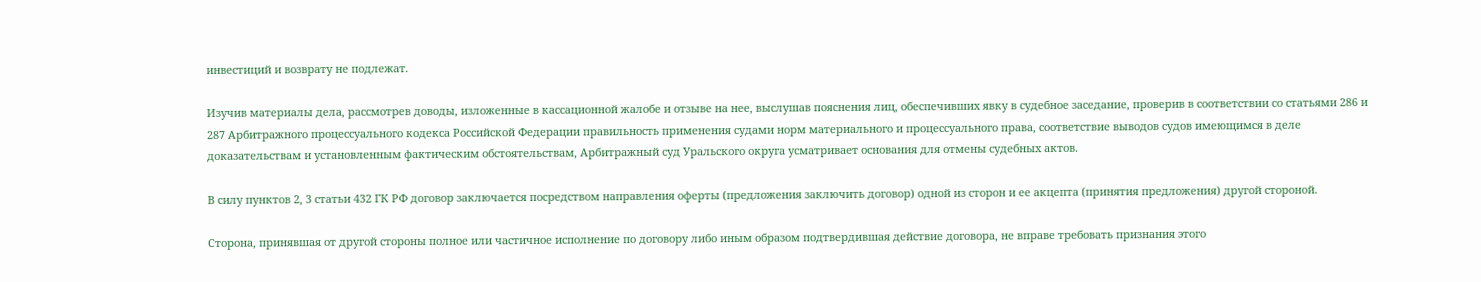инвестиций и возврату не подлежат.

Изучив материалы дела, рассмотрев доводы, изложенные в кассационной жалобе и отзыве на нее, выслушав пояснения лиц, обеспечивших явку в судебное заседание, проверив в соответствии со статьями 286 и 287 Арбитражного процессуального кодекса Российской Федерации правильность применения судами норм материального и процессуального права, соответствие выводов судов имеющимся в деле доказательствам и установленным фактическим обстоятельствам, Арбитражный суд Уральского округа усматривает основания для отмены судебных актов.

В силу пунктов 2, 3 статьи 432 ГК РФ договор заключается посредством направления оферты (предложения заключить договор) одной из сторон и ее акцепта (принятия предложения) другой стороной.

Сторона, принявшая от другой стороны полное или частичное исполнение по договору либо иным образом подтвердившая действие договора, не вправе требовать признания этого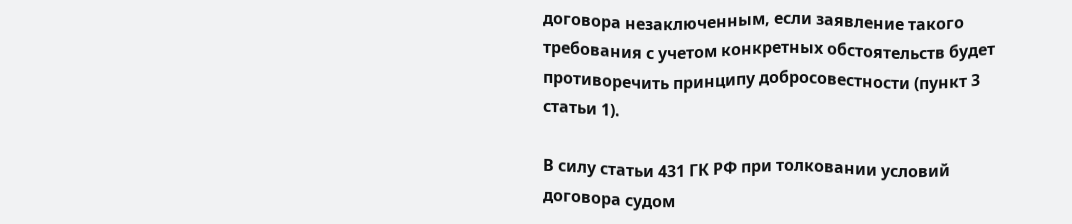договора незаключенным, если заявление такого требования с учетом конкретных обстоятельств будет противоречить принципу добросовестности (пункт 3 статьи 1).

В силу статьи 431 ГК РФ при толковании условий договора судом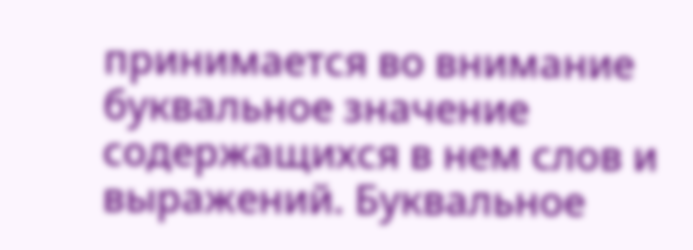принимается во внимание буквальное значение содержащихся в нем слов и выражений. Буквальное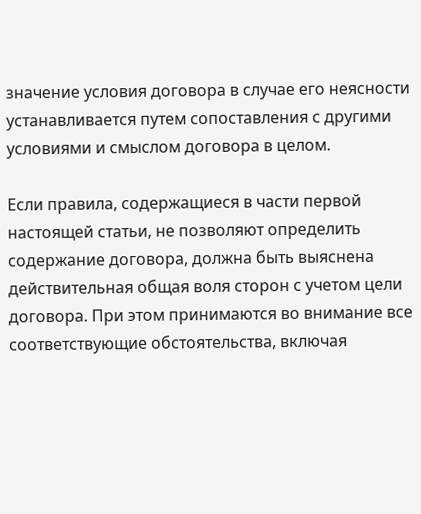значение условия договора в случае его неясности устанавливается путем сопоставления с другими условиями и смыслом договора в целом.

Если правила, содержащиеся в части первой настоящей статьи, не позволяют определить содержание договора, должна быть выяснена действительная общая воля сторон с учетом цели договора. При этом принимаются во внимание все соответствующие обстоятельства, включая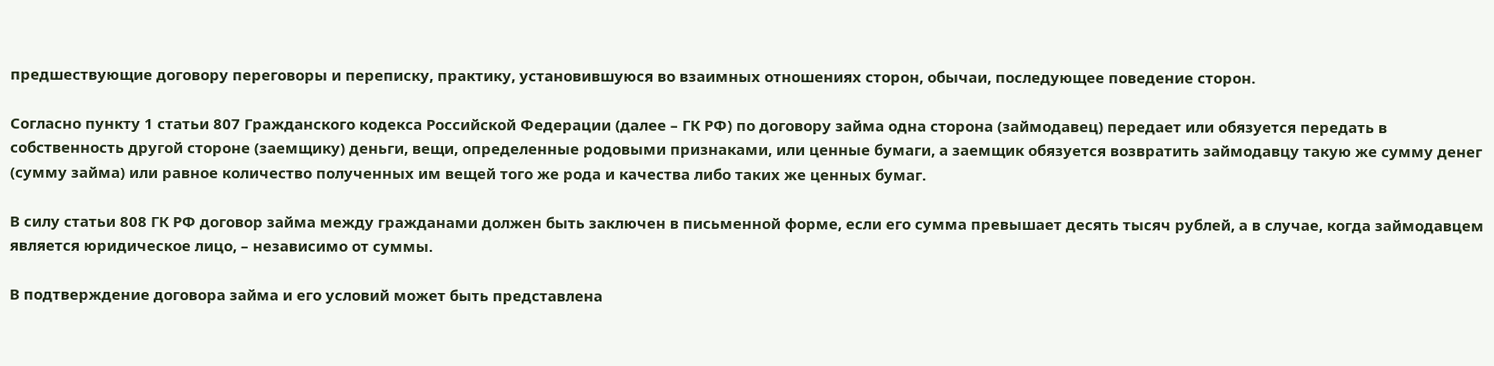предшествующие договору переговоры и переписку, практику, установившуюся во взаимных отношениях сторон, обычаи, последующее поведение сторон.

Согласно пункту 1 статьи 807 Гражданского кодекса Российской Федерации (далее – ГК РФ) по договору займа одна сторона (займодавец) передает или обязуется передать в собственность другой стороне (заемщику) деньги, вещи, определенные родовыми признаками, или ценные бумаги, а заемщик обязуется возвратить займодавцу такую же сумму денег (сумму займа) или равное количество полученных им вещей того же рода и качества либо таких же ценных бумаг.

В силу статьи 808 ГК РФ договор займа между гражданами должен быть заключен в письменной форме, если его сумма превышает десять тысяч рублей, а в случае, когда займодавцем является юридическое лицо, – независимо от суммы.

В подтверждение договора займа и его условий может быть представлена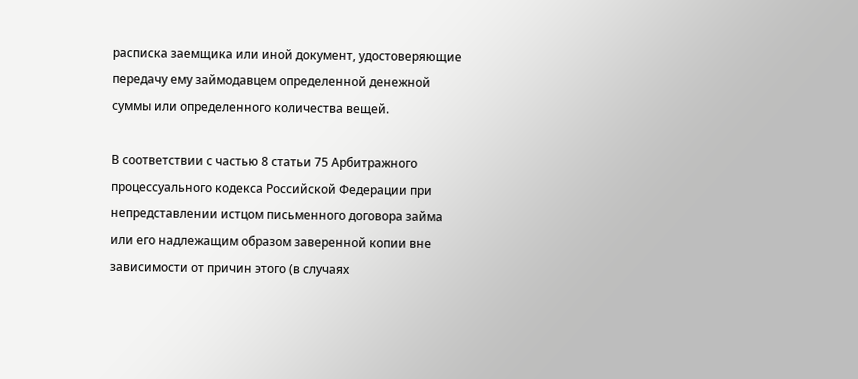расписка заемщика или иной документ, удостоверяющие передачу ему займодавцем определенной денежной суммы или определенного количества вещей.

В соответствии с частью 8 статьи 75 Арбитражного процессуального кодекса Российской Федерации при непредставлении истцом письменного договора займа или его надлежащим образом заверенной копии вне зависимости от причин этого (в случаях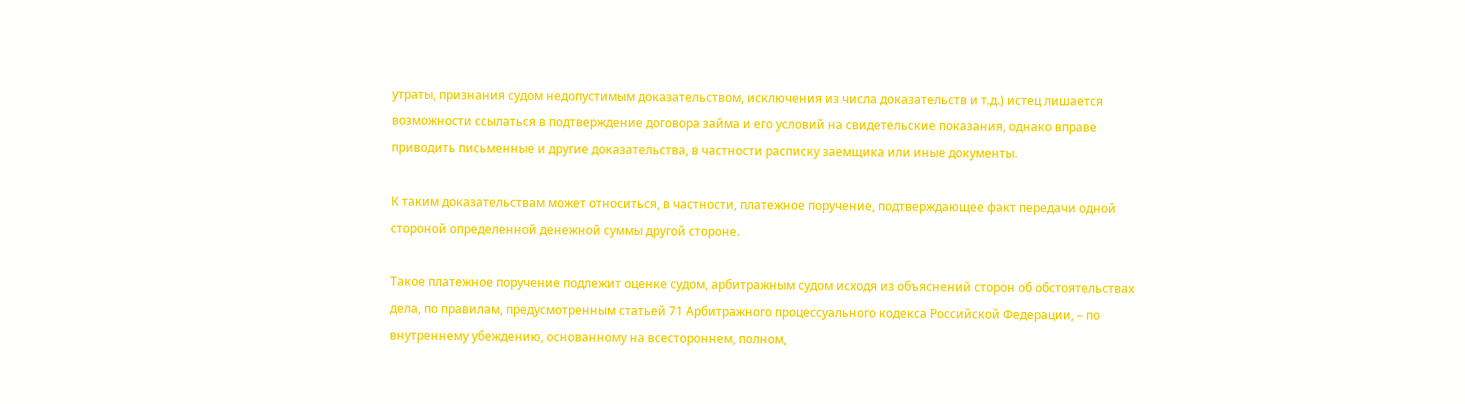утраты, признания судом недопустимым доказательством, исключения из числа доказательств и т.д.) истец лишается возможности ссылаться в подтверждение договора займа и его условий на свидетельские показания, однако вправе приводить письменные и другие доказательства, в частности расписку заемщика или иные документы.

К таким доказательствам может относиться, в частности, платежное поручение, подтверждающее факт передачи одной стороной определенной денежной суммы другой стороне.

Такое платежное поручение подлежит оценке судом, арбитражным судом исходя из объяснений сторон об обстоятельствах дела, по правилам, предусмотренным статьей 71 Арбитражного процессуального кодекса Российской Федерации, – по внутреннему убеждению, основанному на всестороннем, полном,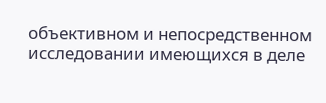объективном и непосредственном исследовании имеющихся в деле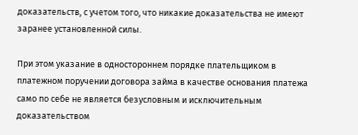доказательств, с учетом того, что никакие доказательства не имеют заранее установленной силы.

При этом указание в одностороннем порядке плательщиком в платежном поручении договора займа в качестве основания платежа само по себе не является безусловным и исключительным доказательством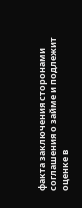факта заключения сторонами соглашения о займе и подлежит оценке в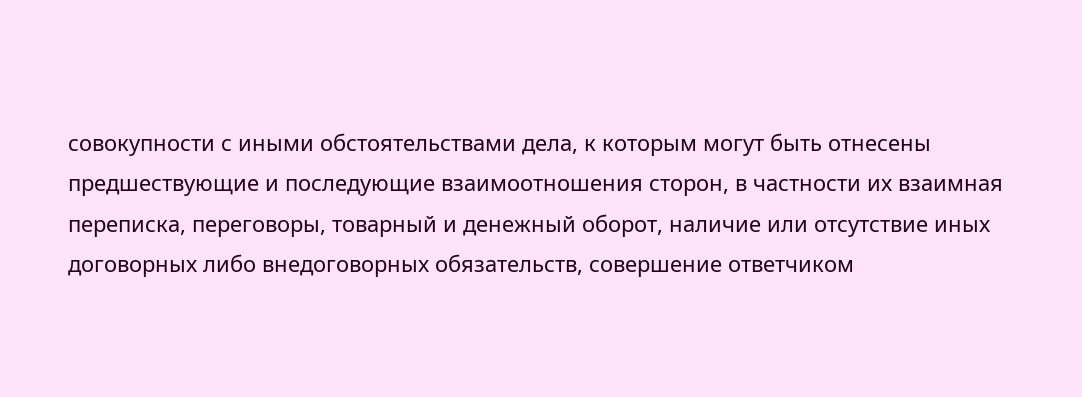совокупности с иными обстоятельствами дела, к которым могут быть отнесены предшествующие и последующие взаимоотношения сторон, в частности их взаимная переписка, переговоры, товарный и денежный оборот, наличие или отсутствие иных договорных либо внедоговорных обязательств, совершение ответчиком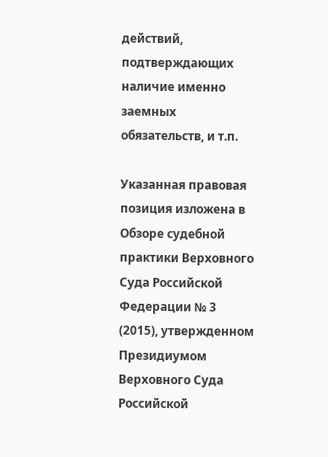действий, подтверждающих наличие именно заемных обязательств, и т.п.

Указанная правовая позиция изложена в Обзоре судебной практики Верховного Суда Российской Федерации № 3 (2015), утвержденном Президиумом Верховного Суда Российской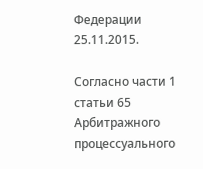Федерации 25.11.2015.

Согласно части 1 статьи 65 Арбитражного процессуального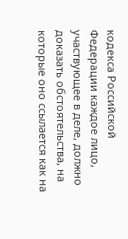кодекса Российской Федерации каждое лицо, участвующее в деле, должно доказать обстоятельства, на которые оно ссылается как на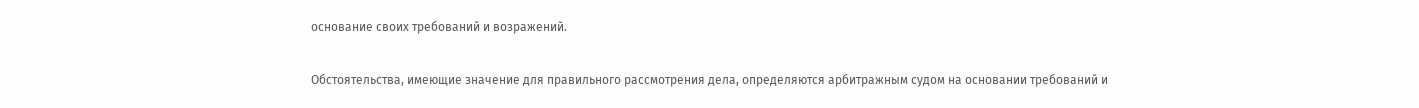основание своих требований и возражений.

Обстоятельства, имеющие значение для правильного рассмотрения дела, определяются арбитражным судом на основании требований и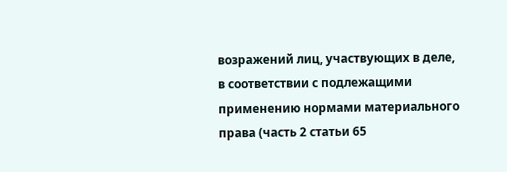возражений лиц, участвующих в деле, в соответствии с подлежащими применению нормами материального права (часть 2 статьи 65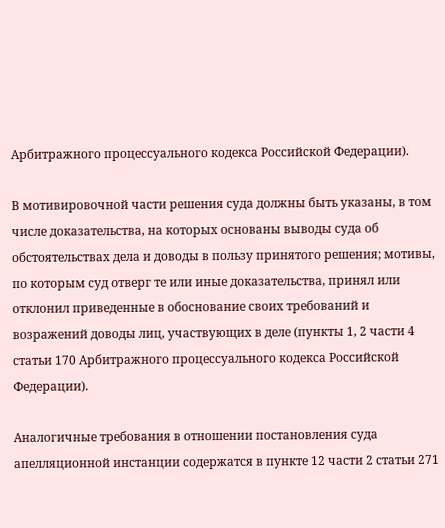Арбитражного процессуального кодекса Российской Федерации).

В мотивировочной части решения суда должны быть указаны, в том числе доказательства, на которых основаны выводы суда об обстоятельствах дела и доводы в пользу принятого решения; мотивы, по которым суд отверг те или иные доказательства, принял или отклонил приведенные в обоснование своих требований и возражений доводы лиц, участвующих в деле (пункты 1, 2 части 4 статьи 170 Арбитражного процессуального кодекса Российской Федерации).

Аналогичные требования в отношении постановления суда апелляционной инстанции содержатся в пункте 12 части 2 статьи 271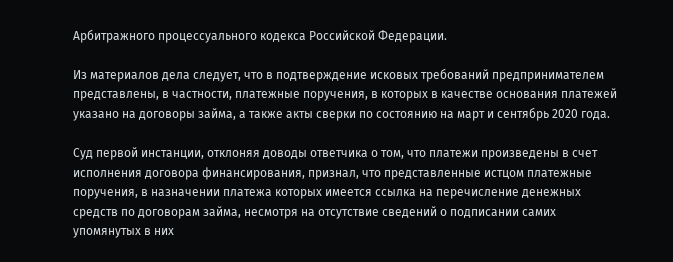Арбитражного процессуального кодекса Российской Федерации.

Из материалов дела следует, что в подтверждение исковых требований предпринимателем представлены, в частности, платежные поручения, в которых в качестве основания платежей указано на договоры займа, а также акты сверки по состоянию на март и сентябрь 2020 года.

Суд первой инстанции, отклоняя доводы ответчика о том, что платежи произведены в счет исполнения договора финансирования, признал, что представленные истцом платежные поручения, в назначении платежа которых имеется ссылка на перечисление денежных средств по договорам займа, несмотря на отсутствие сведений о подписании самих упомянутых в них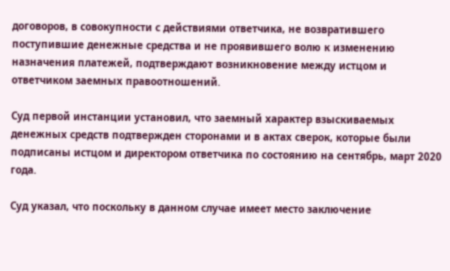договоров, в совокупности с действиями ответчика, не возвратившего поступившие денежные средства и не проявившего волю к изменению назначения платежей, подтверждают возникновение между истцом и ответчиком заемных правоотношений.

Суд первой инстанции установил, что заемный характер взыскиваемых денежных средств подтвержден сторонами и в актах сверок, которые были подписаны истцом и директором ответчика по состоянию на сентябрь, март 2020 года.

Суд указал, что поскольку в данном случае имеет место заключение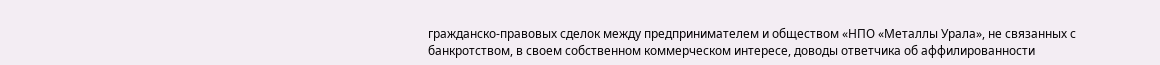гражданско-правовых сделок между предпринимателем и обществом «НПО «Металлы Урала», не связанных с банкротством, в своем собственном коммерческом интересе, доводы ответчика об аффилированности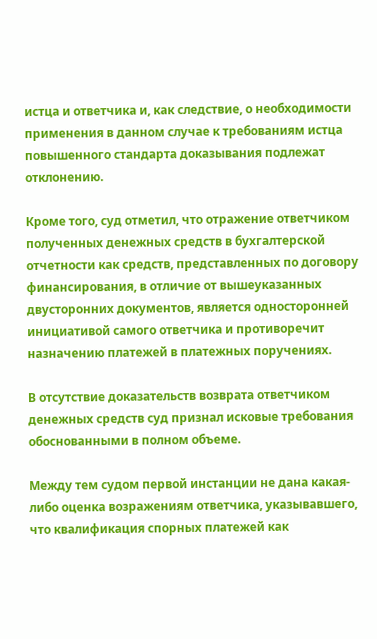истца и ответчика и, как следствие, о необходимости применения в данном случае к требованиям истца повышенного стандарта доказывания подлежат отклонению.

Кроме того, суд отметил, что отражение ответчиком полученных денежных средств в бухгалтерской отчетности как средств, представленных по договору финансирования, в отличие от вышеуказанных двусторонних документов, является односторонней инициативой самого ответчика и противоречит назначению платежей в платежных поручениях.

В отсутствие доказательств возврата ответчиком денежных средств суд признал исковые требования обоснованными в полном объеме.

Между тем судом первой инстанции не дана какая-либо оценка возражениям ответчика, указывавшего, что квалификация спорных платежей как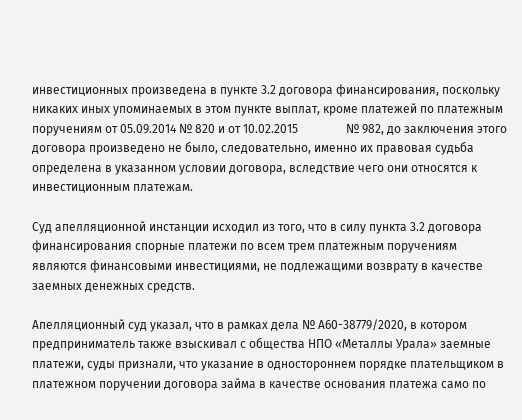инвестиционных произведена в пункте 3.2 договора финансирования, поскольку никаких иных упоминаемых в этом пункте выплат, кроме платежей по платежным поручениям от 05.09.2014 № 820 и от 10.02.2015                № 982, до заключения этого договора произведено не было, следовательно, именно их правовая судьба определена в указанном условии договора, вследствие чего они относятся к инвестиционным платежам.

Суд апелляционной инстанции исходил из того, что в силу пункта 3.2 договора финансирования спорные платежи по всем трем платежным поручениям являются финансовыми инвестициями, не подлежащими возврату в качестве заемных денежных средств.

Апелляционный суд указал, что в рамках дела № А60-38779/2020, в котором предприниматель также взыскивал с общества НПО «Металлы Урала» заемные платежи, суды признали, что указание в одностороннем порядке плательщиком в платежном поручении договора займа в качестве основания платежа само по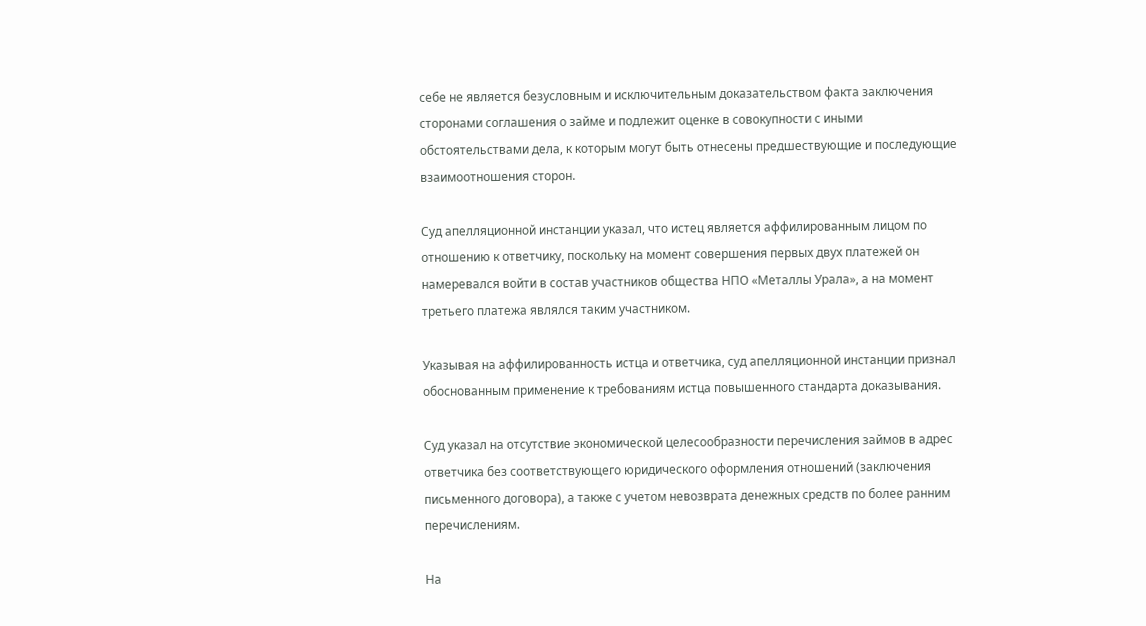себе не является безусловным и исключительным доказательством факта заключения сторонами соглашения о займе и подлежит оценке в совокупности с иными обстоятельствами дела, к которым могут быть отнесены предшествующие и последующие взаимоотношения сторон.

Суд апелляционной инстанции указал, что истец является аффилированным лицом по отношению к ответчику, поскольку на момент совершения первых двух платежей он намеревался войти в состав участников общества НПО «Металлы Урала», а на момент третьего платежа являлся таким участником.

Указывая на аффилированность истца и ответчика, суд апелляционной инстанции признал обоснованным применение к требованиям истца повышенного стандарта доказывания.

Суд указал на отсутствие экономической целесообразности перечисления займов в адрес ответчика без соответствующего юридического оформления отношений (заключения письменного договора), а также с учетом невозврата денежных средств по более ранним перечислениям.

На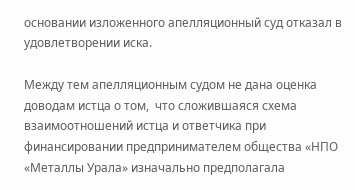основании изложенного апелляционный суд отказал в удовлетворении иска.

Между тем апелляционным судом не дана оценка доводам истца о том,  что сложившаяся схема взаимоотношений истца и ответчика при финансировании предпринимателем общества «НПО «Металлы Урала» изначально предполагала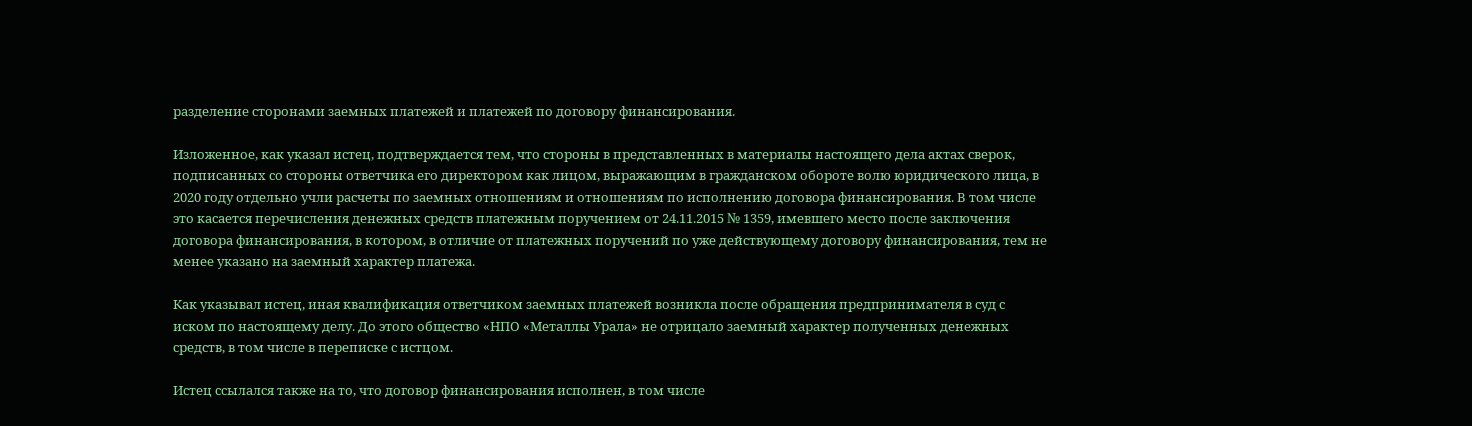разделение сторонами заемных платежей и платежей по договору финансирования.

Изложенное, как указал истец, подтверждается тем, что стороны в представленных в материалы настоящего дела актах сверок, подписанных со стороны ответчика его директором как лицом, выражающим в гражданском обороте волю юридического лица, в 2020 году отдельно учли расчеты по заемных отношениям и отношениям по исполнению договора финансирования. В том числе это касается перечисления денежных средств платежным поручением от 24.11.2015 № 1359, имевшего место после заключения договора финансирования, в котором, в отличие от платежных поручений по уже действующему договору финансирования, тем не менее указано на заемный характер платежа.

Как указывал истец, иная квалификация ответчиком заемных платежей возникла после обращения предпринимателя в суд с иском по настоящему делу. До этого общество «НПО «Металлы Урала» не отрицало заемный характер полученных денежных средств, в том числе в переписке с истцом.

Истец ссылался также на то, что договор финансирования исполнен, в том числе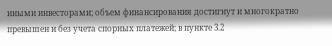иными инвесторами; объем финансирования достигнут и многократно превышен и без учета спорных платежей; в пункте 3.2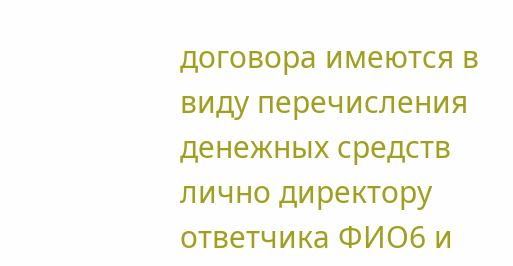договора имеются в виду перечисления денежных средств лично директору ответчика ФИО6 и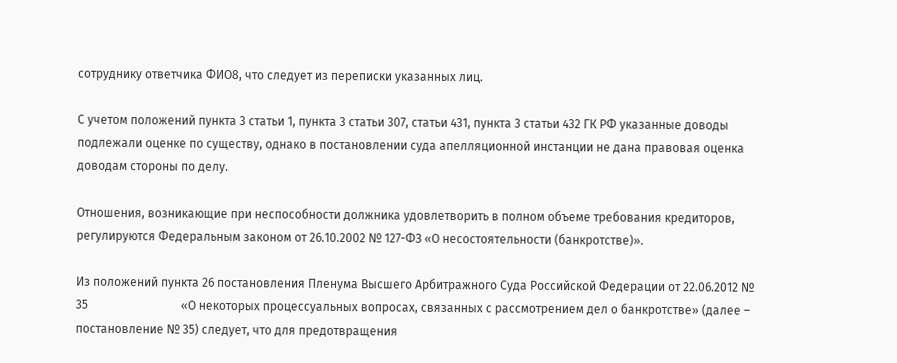сотруднику ответчика ФИО8, что следует из переписки указанных лиц.

С учетом положений пункта 3 статьи 1, пункта 3 статьи 307, статьи 431, пункта 3 статьи 432 ГК РФ указанные доводы подлежали оценке по существу, однако в постановлении суда апелляционной инстанции не дана правовая оценка доводам стороны по делу.

Отношения, возникающие при неспособности должника удовлетворить в полном объеме требования кредиторов, регулируются Федеральным законом от 26.10.2002 № 127-ФЗ «О несостоятельности (банкротстве)».

Из положений пункта 26 постановления Пленума Высшего Арбитражного Суда Российской Федерации от 22.06.2012 № 35                               «О некоторых процессуальных вопросах, связанных с рассмотрением дел о банкротстве» (далее – постановление № 35) следует, что для предотвращения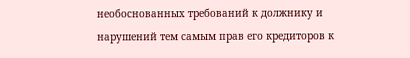необоснованных требований к должнику и нарушений тем самым прав его кредиторов к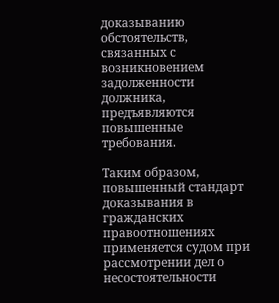доказыванию обстоятельств, связанных с возникновением задолженности должника, предъявляются повышенные требования.

Таким образом, повышенный стандарт доказывания в гражданских правоотношениях применяется судом при рассмотрении дел о несостоятельности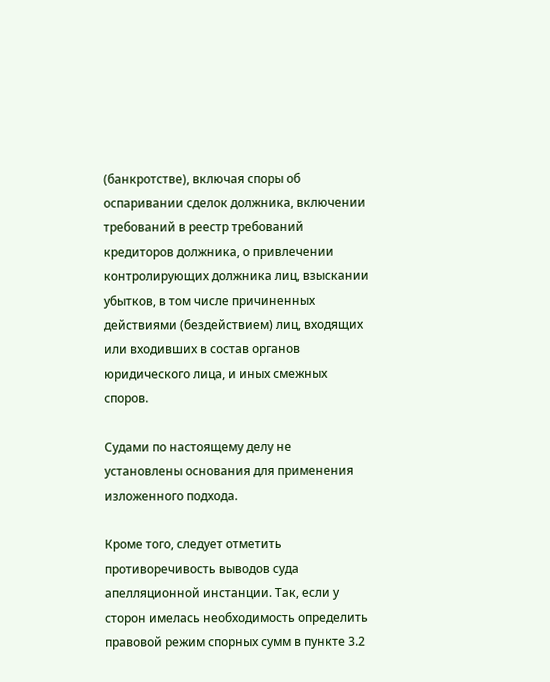(банкротстве), включая споры об оспаривании сделок должника, включении требований в реестр требований кредиторов должника, о привлечении контролирующих должника лиц, взыскании убытков, в том числе причиненных действиями (бездействием) лиц, входящих или входивших в состав органов юридического лица, и иных смежных споров.

Судами по настоящему делу не установлены основания для применения изложенного подхода.

Кроме того, следует отметить противоречивость выводов суда апелляционной инстанции. Так, если у сторон имелась необходимость определить правовой режим спорных сумм в пункте 3.2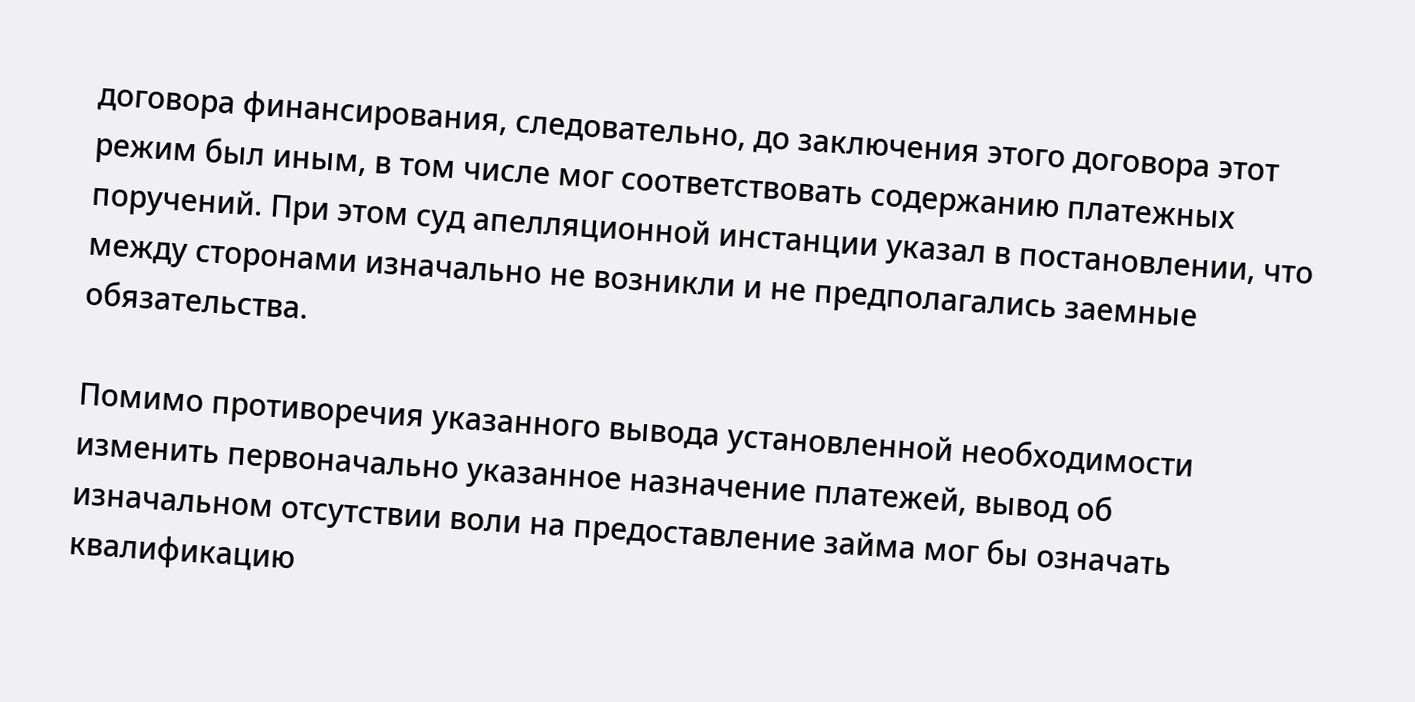договора финансирования, следовательно, до заключения этого договора этот режим был иным, в том числе мог соответствовать содержанию платежных поручений. При этом суд апелляционной инстанции указал в постановлении, что между сторонами изначально не возникли и не предполагались заемные обязательства.

Помимо противоречия указанного вывода установленной необходимости изменить первоначально указанное назначение платежей, вывод об изначальном отсутствии воли на предоставление займа мог бы означать квалификацию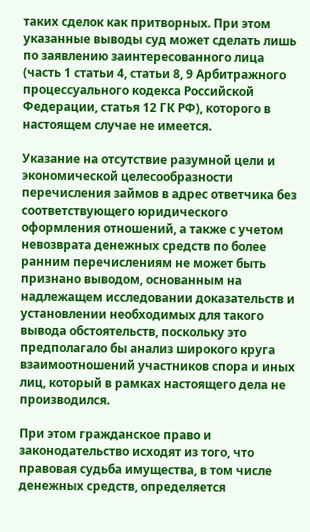таких сделок как притворных. При этом указанные выводы суд может сделать лишь по заявлению заинтересованного лица (часть 1 статьи 4, статьи 8, 9 Арбитражного процессуального кодекса Российской Федерации, статья 12 ГК РФ), которого в настоящем случае не имеется.

Указание на отсутствие разумной цели и экономической целесообразности перечисления займов в адрес ответчика без соответствующего юридического оформления отношений, а также с учетом невозврата денежных средств по более ранним перечислениям не может быть признано выводом, основанным на надлежащем исследовании доказательств и установлении необходимых для такого вывода обстоятельств, поскольку это предполагало бы анализ широкого круга взаимоотношений участников спора и иных лиц, который в рамках настоящего дела не производился.

При этом гражданское право и законодательство исходят из того, что правовая судьба имущества, в том числе денежных средств, определяется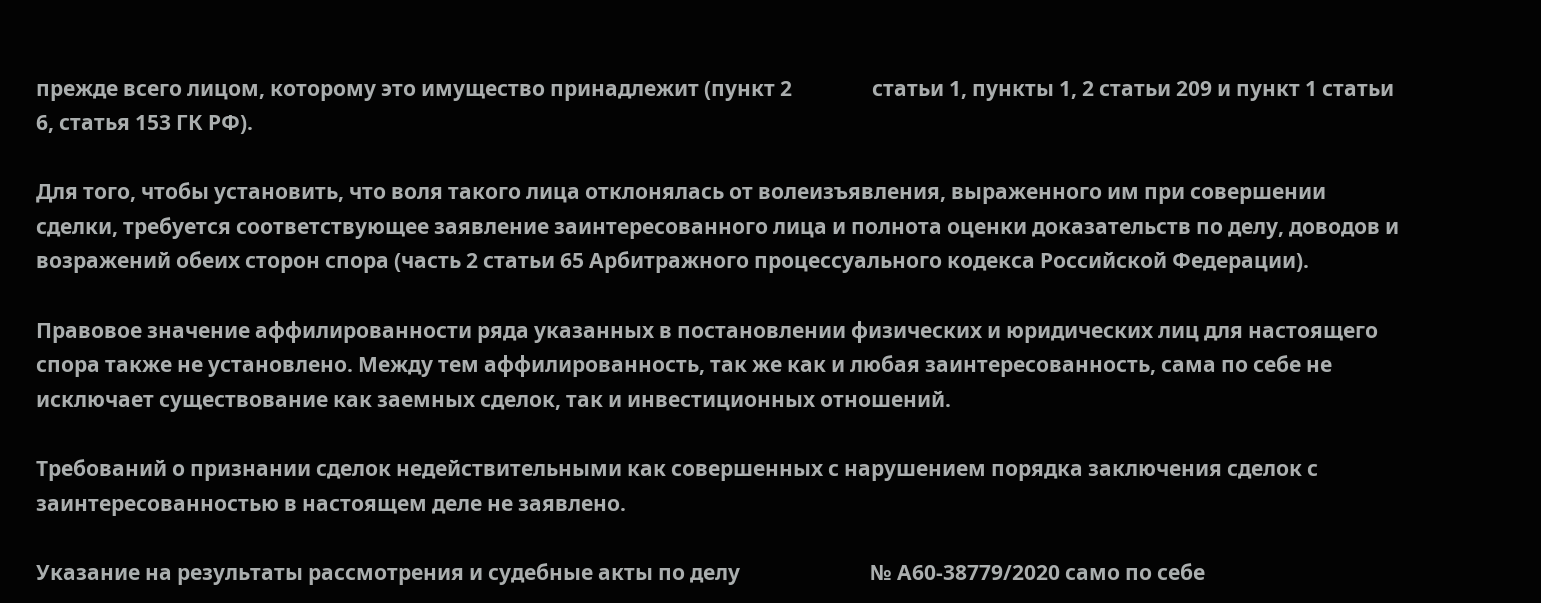прежде всего лицом, которому это имущество принадлежит (пункт 2                статьи 1, пункты 1, 2 статьи 209 и пункт 1 статьи 6, статья 153 ГК РФ).

Для того, чтобы установить, что воля такого лица отклонялась от волеизъявления, выраженного им при совершении сделки, требуется соответствующее заявление заинтересованного лица и полнота оценки доказательств по делу, доводов и возражений обеих сторон спора (часть 2 статьи 65 Арбитражного процессуального кодекса Российской Федерации).

Правовое значение аффилированности ряда указанных в постановлении физических и юридических лиц для настоящего спора также не установлено. Между тем аффилированность, так же как и любая заинтересованность, сама по себе не исключает существование как заемных сделок, так и инвестиционных отношений.

Требований о признании сделок недействительными как совершенных с нарушением порядка заключения сделок с заинтересованностью в настоящем деле не заявлено.

Указание на результаты рассмотрения и судебные акты по делу                          № А60-38779/2020 само по себе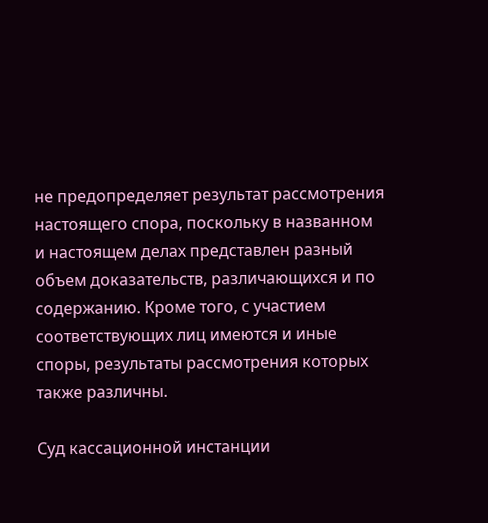не предопределяет результат рассмотрения настоящего спора, поскольку в названном и настоящем делах представлен разный объем доказательств, различающихся и по содержанию. Кроме того, с участием соответствующих лиц имеются и иные споры, результаты рассмотрения которых также различны.

Суд кассационной инстанции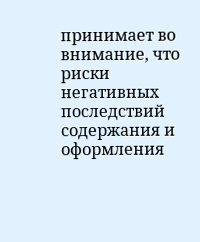принимает во внимание, что риски негативных последствий содержания и оформления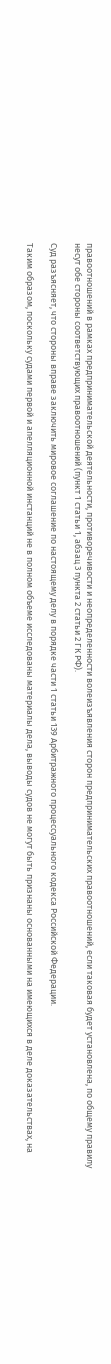правоотношений в рамках предпринимательской деятельности, противоречивости и неопределенности волеизъявления сторон предпринимательских правоотношений, если таковая будет установлена, по общему правилу несут обе стороны соответствующих правоотношений (пункт 1 статьи 1, абзац 3 пункта 2 статьи 2 ГК РФ).

Суд разъясняет, что стороны вправе заключить мировое соглашение по настоящему делу в порядке части 1 статьи 139 Арбитражного процессуального кодекса Российской Федерации.

Таким образом, поскольку судами первой и апелляционной инстанций не в полном объеме исследованы материалы дела, выводы судов не могут быть признаны основанными на имеющихся в деле доказательствах, на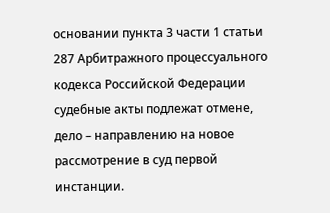основании пункта 3 части 1 статьи 287 Арбитражного процессуального кодекса Российской Федерации судебные акты подлежат отмене, дело – направлению на новое рассмотрение в суд первой инстанции.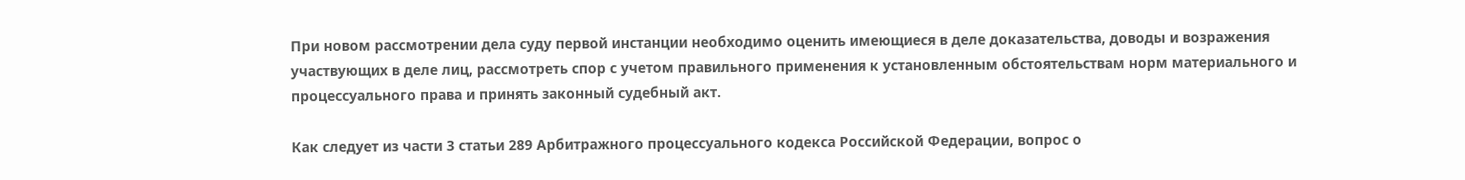При новом рассмотрении дела суду первой инстанции необходимо оценить имеющиеся в деле доказательства, доводы и возражения участвующих в деле лиц, рассмотреть спор с учетом правильного применения к установленным обстоятельствам норм материального и процессуального права и принять законный судебный акт.

Как следует из части 3 статьи 289 Арбитражного процессуального кодекса Российской Федерации, вопрос о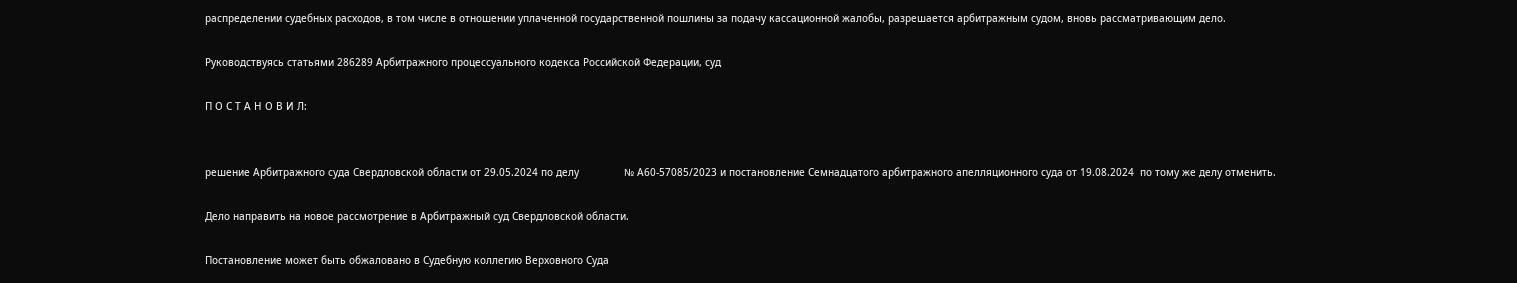распределении судебных расходов, в том числе в отношении уплаченной государственной пошлины за подачу кассационной жалобы, разрешается арбитражным судом, вновь рассматривающим дело.

Руководствуясь статьями 286289 Арбитражного процессуального кодекса Российской Федерации, суд

П О С Т А Н О В И Л:


решение Арбитражного суда Свердловской области от 29.05.2024 по делу               № А60-57085/2023 и постановление Семнадцатого арбитражного апелляционного суда от 19.08.2024  по тому же делу отменить.

Дело направить на новое рассмотрение в Арбитражный суд Свердловской области.

Постановление может быть обжаловано в Судебную коллегию Верховного Суда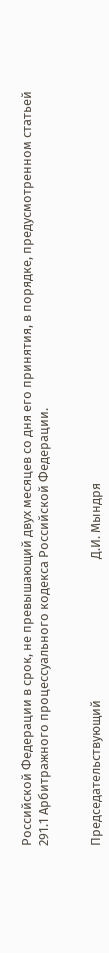Российской Федерации в срок, не превышающий двух месяцев со дня его принятия, в порядке, предусмотренном статьей 291.1 Арбитражного процессуального кодекса Российской Федерации.


Председательствующий                                               Д.И. Мындря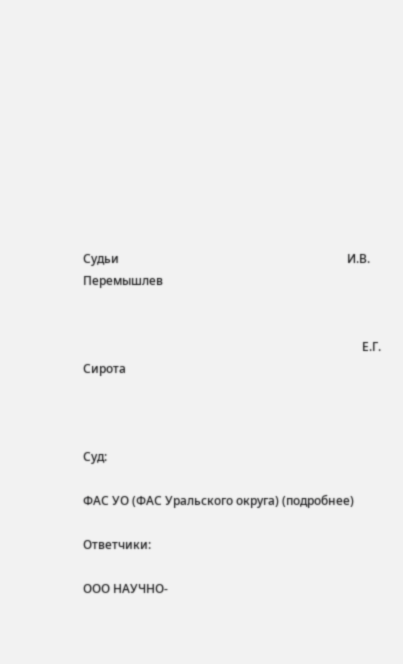Судьи                                                                            И.В. Перемышлев


                                                                                             Е.Г. Сирота



Суд:

ФАС УО (ФАС Уральского округа) (подробнее)

Ответчики:

ООО НАУЧНО-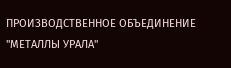ПРОИЗВОДСТВЕННОЕ ОБЪЕДИНЕНИЕ "МЕТАЛЛЫ УРАЛА"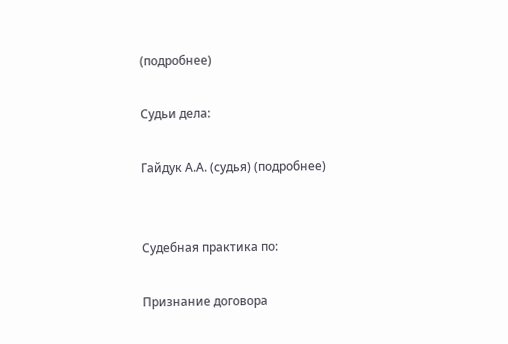(подробнее)

Судьи дела:

Гайдук А.А. (судья) (подробнее)


Судебная практика по:

Признание договора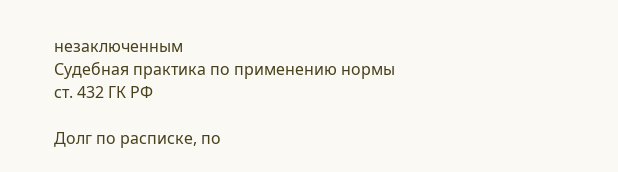незаключенным
Судебная практика по применению нормы ст. 432 ГК РФ

Долг по расписке, по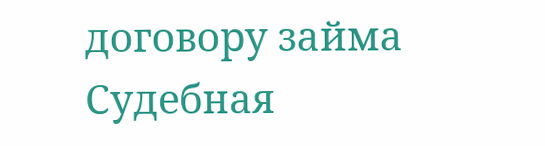договору займа
Судебная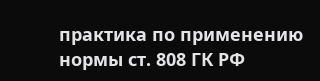практика по применению нормы ст. 808 ГК РФ